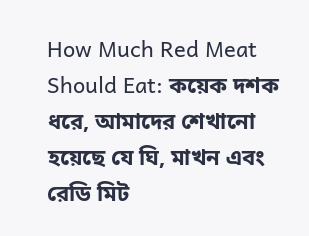How Much Red Meat Should Eat: কয়েক দশক ধরে, আমাদের শেখানো হয়েছে যে ঘি, মাখন এবং রেডি মিট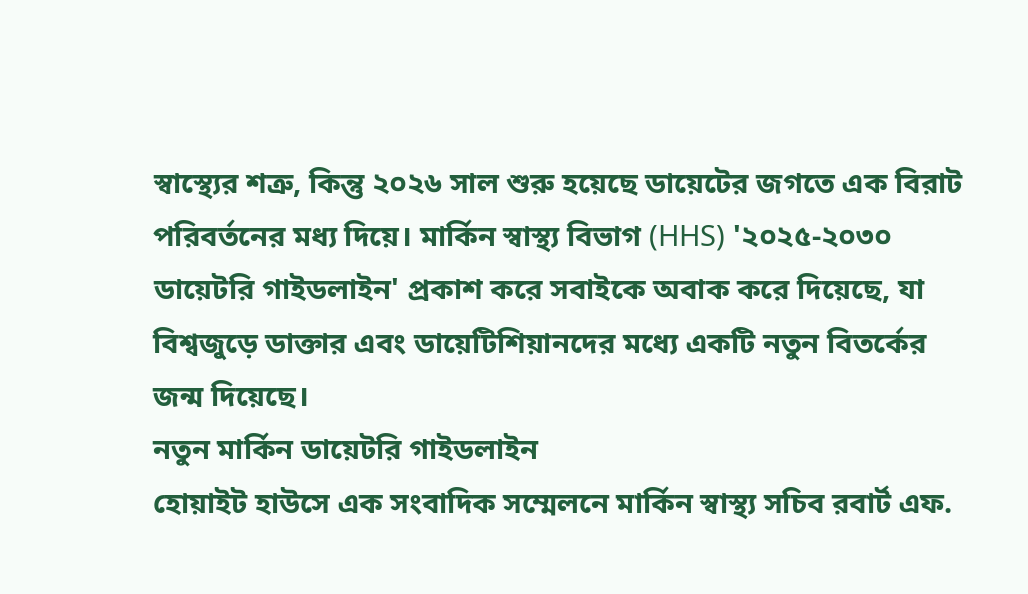স্বাস্থ্যের শত্রু, কিন্তু ২০২৬ সাল শুরু হয়েছে ডায়েটের জগতে এক বিরাট পরিবর্তনের মধ্য দিয়ে। মার্কিন স্বাস্থ্য বিভাগ (HHS) '২০২৫-২০৩০ ডায়েটরি গাইডলাইন' প্রকাশ করে সবাইকে অবাক করে দিয়েছে, যা বিশ্বজুড়ে ডাক্তার এবং ডায়েটিশিয়ানদের মধ্যে একটি নতুন বিতর্কের জন্ম দিয়েছে।
নতুন মার্কিন ডায়েটরি গাইডলাইন
হোয়াইট হাউসে এক সংবাদিক সম্মেলনে মার্কিন স্বাস্থ্য সচিব রবার্ট এফ.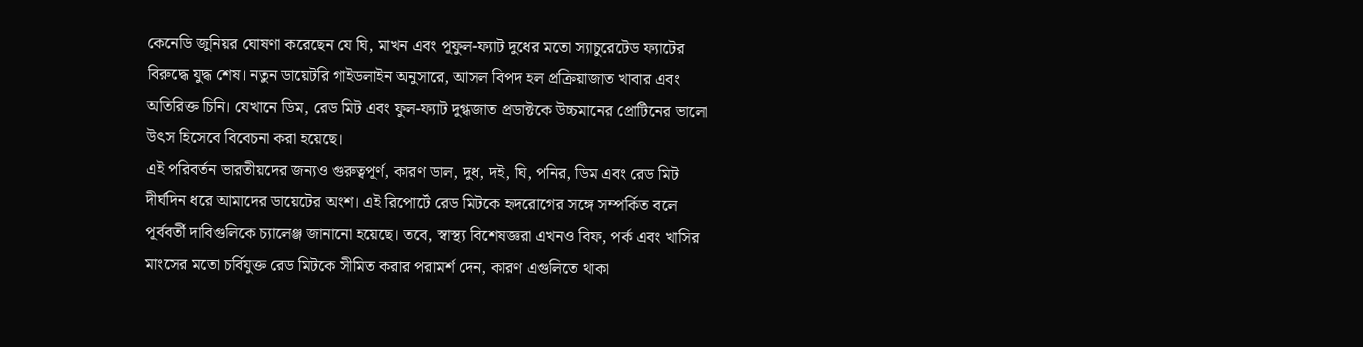কেনেডি জুনিয়র ঘোষণা করেছেন যে ঘি, মাখন এবং পূফুল-ফ্যাট দুধের মতো স্যাচুরেটেড ফ্যাটের বিরুদ্ধে যুদ্ধ শেষ। নতুন ডায়েটরি গাইডলাইন অনুসারে, আসল বিপদ হল প্রক্রিয়াজাত খাবার এবং অতিরিক্ত চিনি। যেখানে ডিম, রেড মিট এবং ফুল-ফ্যাট দুগ্ধজাত প্রডাক্টকে উচ্চমানের প্রোটিনের ভালো উৎস হিসেবে বিবেচনা করা হয়েছে।
এই পরিবর্তন ভারতীয়দের জন্যও গুরুত্বপূর্ণ, কারণ ডাল, দুধ, দই, ঘি, পনির, ডিম এবং রেড মিট দীর্ঘদিন ধরে আমাদের ডায়েটের অংশ। এই রিপোর্টে রেড মিটকে হৃদরোগের সঙ্গে সম্পর্কিত বলে পূর্ববর্তী দাবিগুলিকে চ্যালেঞ্জ জানানো হয়েছে। তবে, স্বাস্থ্য বিশেষজ্ঞরা এখনও বিফ, পর্ক এবং খাসির মাংসের মতো চর্বিযুক্ত রেড মিটকে সীমিত করার পরামর্শ দেন, কারণ এগুলিতে থাকা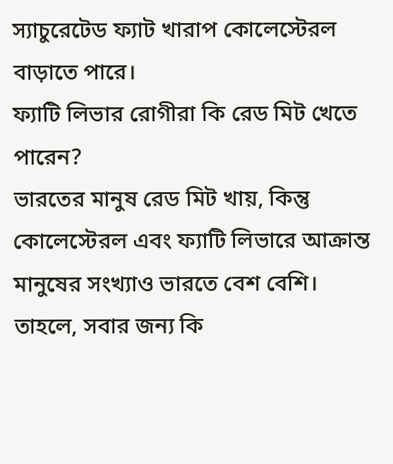স্যাচুরেটেড ফ্যাট খারাপ কোলেস্টেরল বাড়াতে পারে।
ফ্যাটি লিভার রোগীরা কি রেড মিট খেতে পারেন?
ভারতের মানুষ রেড মিট খায়, কিন্তু কোলেস্টেরল এবং ফ্যাটি লিভারে আক্রান্ত মানুষের সংখ্যাও ভারতে বেশ বেশি। তাহলে, সবার জন্য কি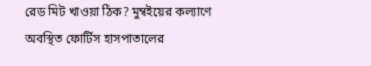রেড মিট খাওয়া ঠিক? মুম্বইয়ের কল্যাণে অবস্থিত ফোর্টিস হাসপাতালের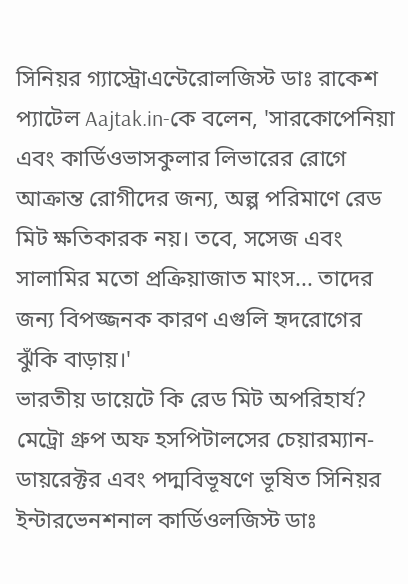সিনিয়র গ্যাস্ট্রোএন্টেরোলজিস্ট ডাঃ রাকেশ প্যাটেল Aajtak.in-কে বলেন, 'সারকোপেনিয়া এবং কার্ডিওভাসকুলার লিভারের রোগে আক্রান্ত রোগীদের জন্য, অল্প পরিমাণে রেড মিট ক্ষতিকারক নয়। তবে, সসেজ এবং সালামির মতো প্রক্রিয়াজাত মাংস... তাদের জন্য বিপজ্জনক কারণ এগুলি হৃদরোগের ঝুঁকি বাড়ায়।'
ভারতীয় ডায়েটে কি রেড মিট অপরিহার্য?
মেট্রো গ্রুপ অফ হসপিটালসের চেয়ারম্যান-ডায়রেক্টর এবং পদ্মবিভূষণে ভূষিত সিনিয়র ইন্টারভেনশনাল কার্ডিওলজিস্ট ডাঃ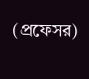(প্রফেসর)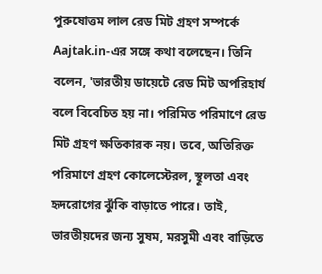পুরুষোত্তম লাল রেড মিট গ্রহণ সম্পর্কে Aajtak.in-এর সঙ্গে কথা বলেছেন। তিনি বলেন, 'ভারতীয় ডায়েটে রেড মিট অপরিহার্য বলে বিবেচিত হয় না। পরিমিত পরিমাণে রেড মিট গ্রহণ ক্ষতিকারক নয়। তবে, অতিরিক্ত পরিমাণে গ্রহণ কোলেস্টেরল, স্থূলতা এবং হৃদরোগের ঝুঁকি বাড়াতে পারে। তাই, ভারতীয়দের জন্য সুষম, মরসুমী এবং বাড়িতে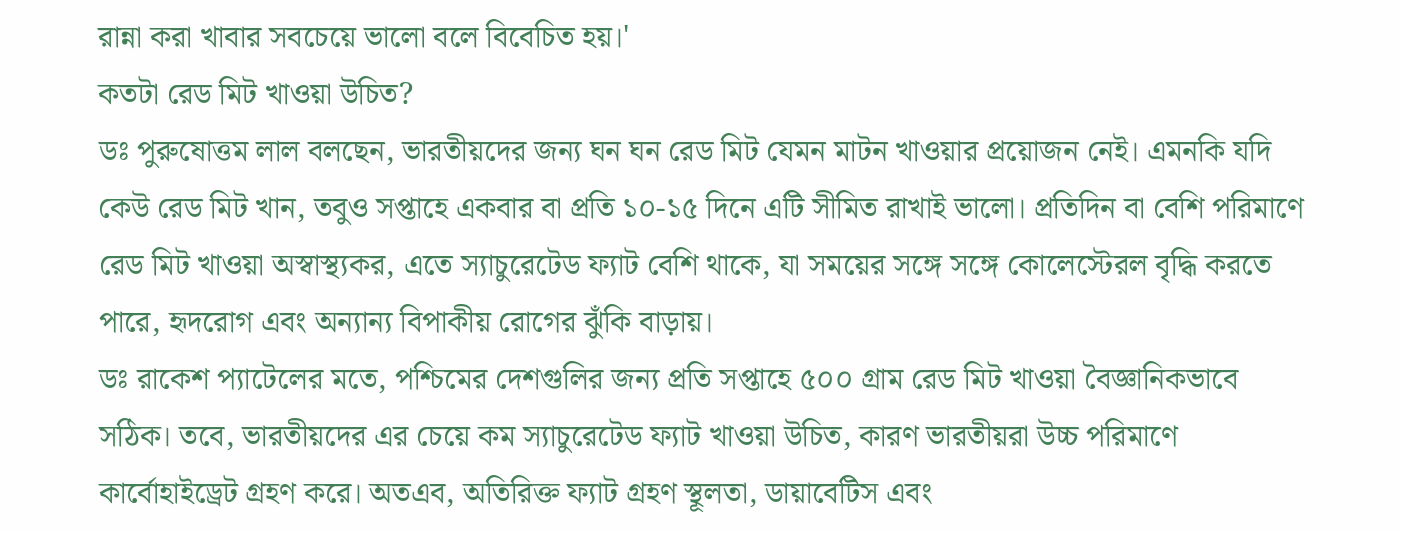রান্না করা খাবার সবচেয়ে ভালো বলে বিবেচিত হয়।'
কতটা রেড মিট খাওয়া উচিত?
ডঃ পুরুষোত্তম লাল বলছেন, ভারতীয়দের জন্য ঘন ঘন রেড মিট যেমন মাটন খাওয়ার প্রয়োজন নেই। এমনকি যদি কেউ রেড মিট খান, তবুও সপ্তাহে একবার বা প্রতি ১০-১৫ দিনে এটি সীমিত রাখাই ভালো। প্রতিদিন বা বেশি পরিমাণে রেড মিট খাওয়া অস্বাস্থ্যকর, এতে স্যাচুরেটেড ফ্যাট বেশি থাকে, যা সময়ের সঙ্গে সঙ্গে কোলেস্টেরল বৃদ্ধি করতে পারে, হৃদরোগ এবং অন্যান্য বিপাকীয় রোগের ঝুঁকি বাড়ায়।
ডঃ রাকেশ প্যাটেলের মতে, পশ্চিমের দেশগুলির জন্য প্রতি সপ্তাহে ৫০০ গ্রাম রেড মিট খাওয়া বৈজ্ঞানিকভাবে সঠিক। তবে, ভারতীয়দের এর চেয়ে কম স্যাচুরেটেড ফ্যাট খাওয়া উচিত, কারণ ভারতীয়রা উচ্চ পরিমাণে কার্বোহাইড্রেট গ্রহণ করে। অতএব, অতিরিক্ত ফ্যাট গ্রহণ স্থূলতা, ডায়াবেটিস এবং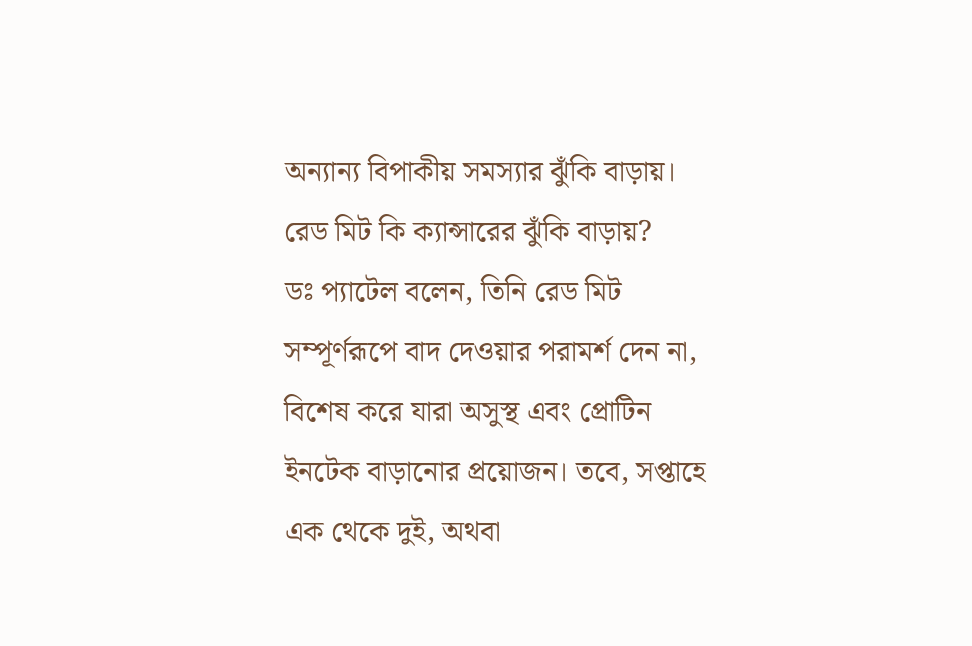অন্যান্য বিপাকীয় সমস্যার ঝুঁকি বাড়ায়।
রেড মিট কি ক্যান্সারের ঝুঁকি বাড়ায়?
ডঃ প্যাটেল বলেন, তিনি রেড মিট সম্পূর্ণরূপে বাদ দেওয়ার পরামর্শ দেন না, বিশেষ করে যারা অসুস্থ এবং প্রোটিন ইনটেক বাড়ানোর প্রয়োজন। তবে, সপ্তাহে এক থেকে দুই, অথবা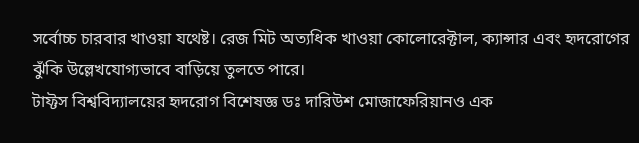সর্বোচ্চ চারবার খাওয়া যথেষ্ট। রেজ মিট অত্যধিক খাওয়া কোলোরেক্টাল, ক্যান্সার এবং হৃদরোগের ঝুঁকি উল্লেখযোগ্যভাবে বাড়িয়ে তুলতে পারে।
টাফ্টস বিশ্ববিদ্যালয়ের হৃদরোগ বিশেষজ্ঞ ডঃ দারিউশ মোজাফেরিয়ানও এক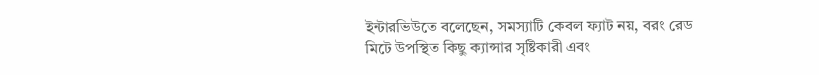ইন্টারভিউতে বলেছেন, সমস্যাটি কেবল ফ্যাট নয়, বরং রেড মিটে উপস্থিত কিছু ক্যান্সার সৃষ্টিকারী এবং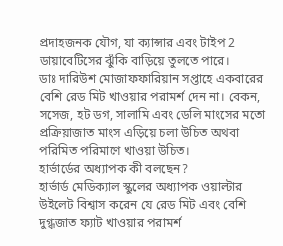প্রদাহজনক যৌগ, যা ক্যান্সার এবং টাইপ 2 ডায়াবেটিসের ঝুঁকি বাড়িয়ে তুলতে পারে।
ডাঃ দারিউশ মোজাফফারিয়ান সপ্তাহে একবারের বেশি রেড মিট খাওয়ার পরামর্শ দেন না। বেকন, সসেজ, হট ডগ, সালামি এবং ডেলি মাংসের মতো প্রক্রিয়াজাত মাংস এড়িয়ে চলা উচিত অথবা পরিমিত পরিমাণে খাওয়া উচিত।
হার্ভার্ডের অধ্যাপক কী বলছেন?
হার্ভার্ড মেডিক্যাল স্কুলের অধ্যাপক ওয়াল্টার উইলেট বিশ্বাস করেন যে রেড মিট এবং বেশি দুগ্ধজাত ফ্যাট খাওয়ার পরামর্শ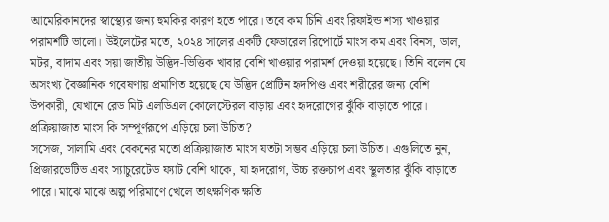আমেরিকানদের স্বাস্থ্যের জন্য হুমকির কারণ হতে পারে। তবে কম চিনি এবং রিফাইন্ড শস্য খাওয়ার পরামর্শটি ভালো। উইলেটের মতে, ২০২৪ সালের একটি ফেডারেল রিপোর্টে মাংস কম এবং বিনস, ডাল, মটর, বাদাম এবং সয়া জাতীয় উদ্ভিদ-ভিত্তিক খাবার বেশি খাওয়ার পরামর্শ দেওয়া হয়েছে। তিনি বলেন যে অসংখ্য বৈজ্ঞানিক গবেষণায় প্রমাণিত হয়েছে যে উদ্ভিদ প্রোটিন হৃদপিণ্ড এবং শরীরের জন্য বেশি উপকারী, যেখানে রেড মিট এলডিএল কোলেস্টেরল বাড়ায় এবং হৃদরোগের ঝুঁকি বাড়াতে পারে।
প্রক্রিয়াজাত মাংস কি সম্পূর্ণরূপে এড়িয়ে চলা উচিত?
সসেজ, সালামি এবং বেকনের মতো প্রক্রিয়াজাত মাংস যতটা সম্ভব এড়িয়ে চলা উচিত। এগুলিতে নুন, প্রিজারভেটিভ এবং স্যাচুরেটেড ফ্যাট বেশি থাকে, যা হৃদরোগ, উচ্চ রক্তচাপ এবং স্থূলতার ঝুঁকি বাড়াতে পারে। মাঝে মাঝে অল্প পরিমাণে খেলে তাৎক্ষণিক ক্ষতি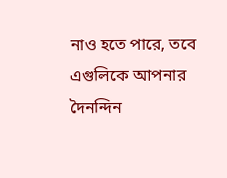নাও হতে পারে, তবে এগুলিকে আপনার দৈনন্দিন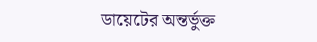ডায়েটের অন্তর্ভুক্ত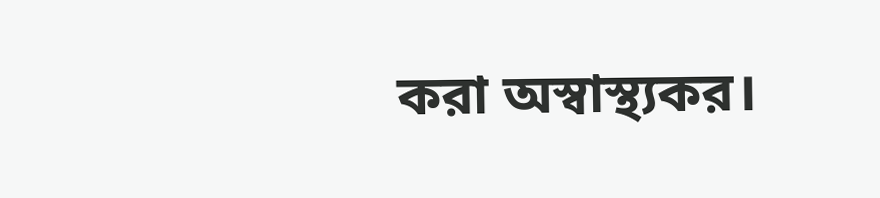করা অস্বাস্থ্যকর।